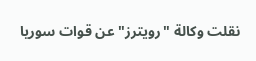نقلت وكالة "رويترز" عن قوات سوريا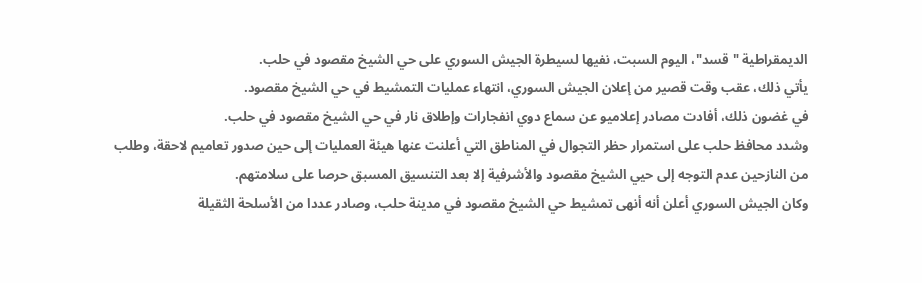الديمقراطية "قسد"، اليوم السبت، نفيها لسيطرة الجيش السوري على حي الشيخ مقصود في حلب.
يأتي ذلك، عقب وقت قصير من إعلان الجيش السوري، انتهاء عمليات التمشيط في حي الشيخ مقصود.
في غضون ذلك، أفادت مصادر إعلاميو عن سماع دوي انفجارات وإطلاق نار في حي الشيخ مقصود في حلب.
وشدد محافظ حلب على استمرار حظر التجوال في المناطق التي أعلنت عنها هيئة العمليات إلى حين صدور تعاميم لاحقة، وطلب من النازحين عدم التوجه إلى حيي الشيخ مقصود والأشرفية إلا بعد التنسيق المسبق حرصا على سلامتهم.
وكان الجيش السوري أعلن أنه أنهى تمشيط حي الشيخ مقصود في مدينة حلب، وصادر عددا من الأسلحة الثقيلة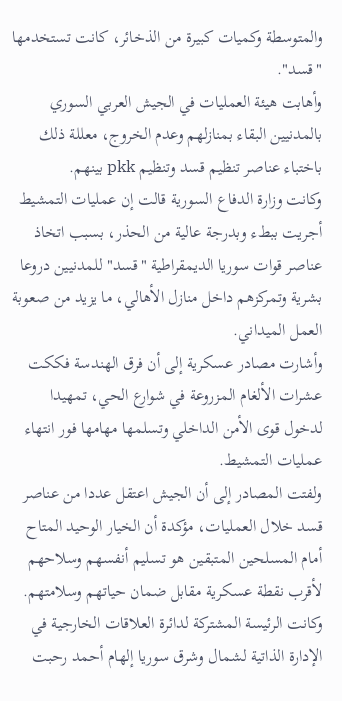والمتوسطة وكميات كبيرة من الذخائر، كانت تستخدمها "قسد".
وأهابت هيئة العمليات في الجيش العربي السوري بالمدنيين البقاء بمنازلهم وعدم الخروج، معللة ذلك باختباء عناصر تنظيم قسد وتنظيم pkk بينهم.
وكانت وزارة الدفاع السورية قالت إن عمليات التمشيط أجريت ببطء وبدرجة عالية من الحذر، بسبب اتخاذ عناصر قوات سوريا الديمقراطية "قسد" للمدنيين دروعا بشرية وتمركزهم داخل منازل الأهالي، ما يزيد من صعوبة العمل الميداني.
وأشارت مصادر عسكرية إلى أن فرق الهندسة فككت عشرات الألغام المزروعة في شوارع الحي، تمهيدا لدخول قوى الأمن الداخلي وتسلمها مهامها فور انتهاء عمليات التمشيط.
ولفتت المصادر إلى أن الجيش اعتقل عددا من عناصر قسد خلال العمليات، مؤكدة أن الخيار الوحيد المتاح أمام المسلحين المتبقين هو تسليم أنفسهم وسلاحهم لأقرب نقطة عسكرية مقابل ضمان حياتهم وسلامتهم.
وكانت الرئيسة المشتركة لدائرة العلاقات الخارجية في الإدارة الذاتية لشمال وشرق سوريا إلهام أحمد رحبت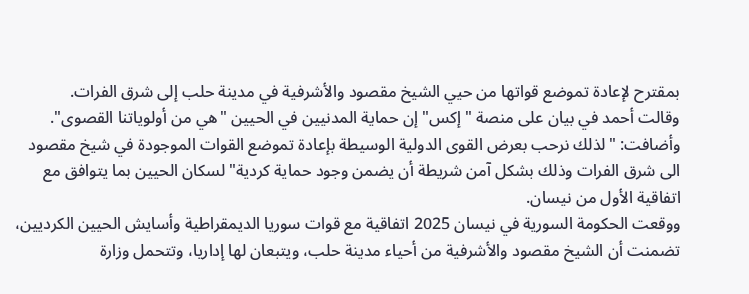بمقترح لإعادة تموضع قواتها من حيي الشيخ مقصود والأشرفية في مدينة حلب إلى شرق الفرات.
وقالت أحمد في بيان على منصة "إكس" إن حماية المدنيين في الحيين "هي من أولوياتنا القصوى".
وأضافت: "لذلك نرحب بعرض القوى الدولية الوسيطة بإعادة تموضع القوات الموجودة في شيخ مقصود الى شرق الفرات وذلك بشكل آمن شريطة أن يضمن وجود حماية كردية" لسكان الحيين بما يتوافق مع اتفاقية الأول من نيسان.
ووقعت الحكومة السورية في نيسان 2025 اتفاقية مع قوات سوريا الديمقراطية وأسايش الحيين الكرديين، تضمنت أن الشيخ مقصود والأشرفية من أحياء مدينة حلب، ويتبعان لها إداريا، وتتحمل وزارة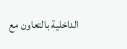الداخلية بالتعاون مع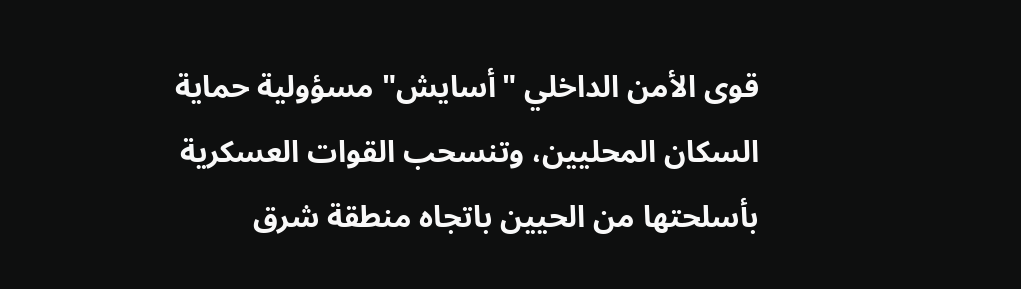قوى الأمن الداخلي "أسايش" مسؤولية حماية السكان المحليين، وتنسحب القوات العسكرية بأسلحتها من الحيين باتجاه منطقة شرق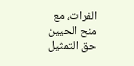الفرات، مع منح الحيين حق التمثيل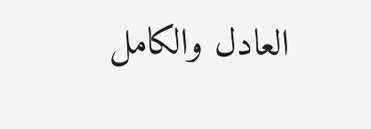العادل والكامل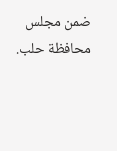ضمن مجلس محافظة حلب.